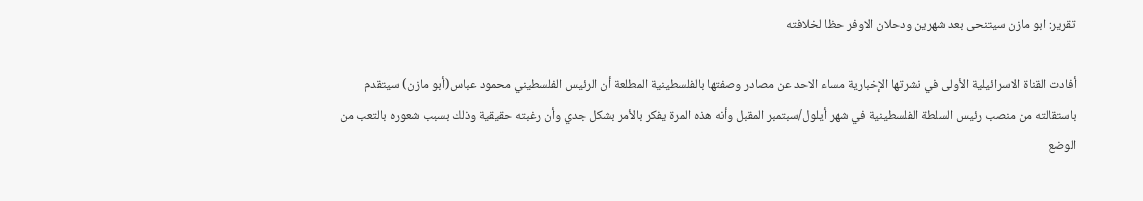تقرير: ابو مازن سيتنحى بعد شهرين ودحلان الاوفر حظا لخلافته

أفادت القناة الاسرائيلية الأولى في نشرتها الإخبارية مساء الاحد عن مصادر وصفتها بالفلسطينية المطلعة أن الرئيس الفلسطيني محمود عباس(أبو مازن) سيتقدم باستقالته من منصب رئيس السلطة الفلسطينية في شهر أيلول/سبتمبر المقبل وأنه هذه المرة يفكر بالأمر بشكل جدي وأن رغبته حقيقية وذلك بسبب شعوره بالتعب من الوضع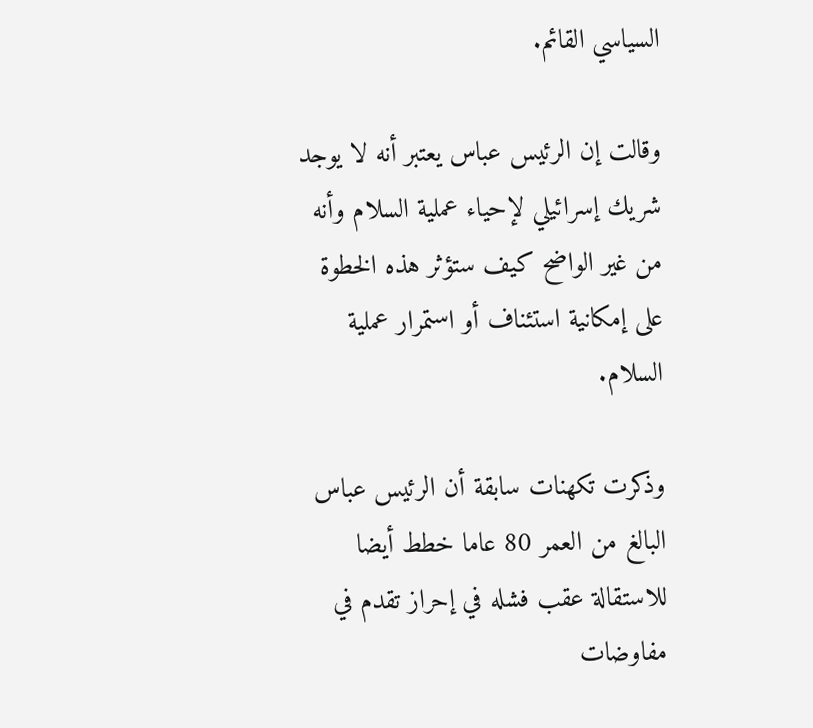السياسي القائم.

وقالت إن الرئيس عباس يعتبر أنه لا يوجد شريك إسرائيلي لإحياء عملية السلام وأنه من غير الواضح كيف ستؤثر هذه الخطوة على إمكانية استئناف أو استمرار عملية السلام.

وذكرت تكهنات سابقة أن الرئيس عباس البالغ من العمر 80 عاما خطط أيضا للاستقالة عقب فشله في إحراز تقدم في مفاوضات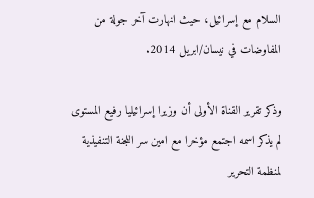السلام مع إسرائيل، حيث انهارت آخر جولة من المفاوضات في نيسان/ابريل 2014.

وذكر تقرير القناة الأولى أن وزيرا إسرائيليا رفيع المستوى لم يذكر اسمه اجتمع مؤخرا مع امين سر اللجنة التنفيذية لمنظمة التحرير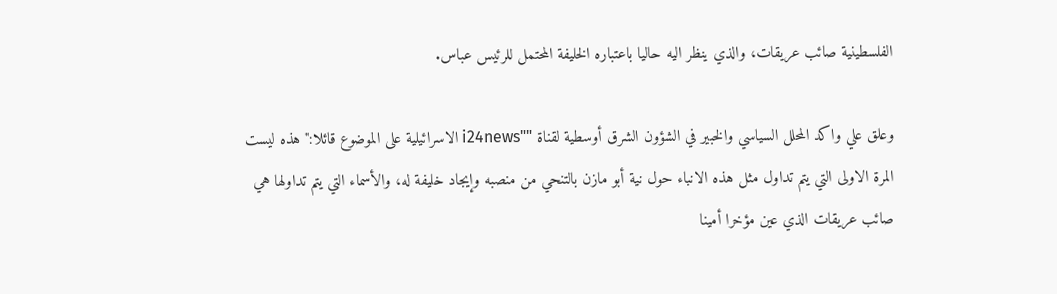الفلسطينية صائب عريقات، والذي ينظر اليه حاليا باعتباره الخليفة المحتمل للرئيس عباس.

وعلق علي واكد المحلل السياسي والخبير في الشؤون الشرق أوسطية لقناة ""i24news الاسرائيلية على الموضوع قائلا:" هذه ليست المرة الاولى التي يتم تداول مثل هذه الانباء حول نية أبو مازن بالتنحي من منصبه وإيجاد خليفة له، والأسماء التي يتم تداولها هي صائب عريقات الذي عين مؤخرا أمينا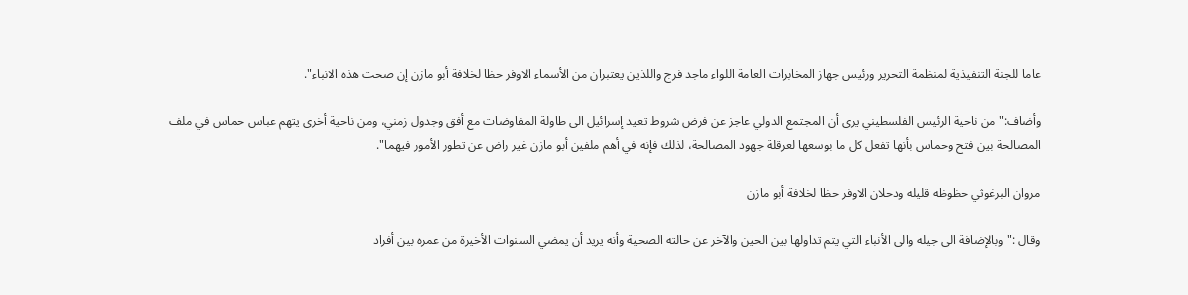عاما للجنة التنفيذية لمنظمة التحرير ورئيس جهاز المخابرات العامة اللواء ماجد فرج واللذين يعتبران من الأسماء الاوفر حظا لخلافة أبو مازن إن صحت هذه الانباء".

وأضاف:"من ناحية الرئيس الفلسطيني يرى أن المجتمع الدولي عاجز عن فرض شروط تعيد إسرائيل الى طاولة المفاوضات مع أفق وجدول زمني، ومن ناحية أخرى يتهم عباس حماس في ملف المصالحة بين فتح وحماس بأنها تفعل كل ما بوسعها لعرقلة جهود المصالحة، لذلك فإنه في أهم ملفين أبو مازن غير راض عن تطور الأمور فيهما".

مروان البرغوثي حظوظه قليله ودحلان الاوفر حظا لخلافة أبو مازن

وقال :" وبالإضافة الى جيله والى الأنباء التي يتم تداولها بين الحين والآخر عن حالته الصحية وأنه يريد أن يمضي السنوات الأخيرة من عمره بين أفراد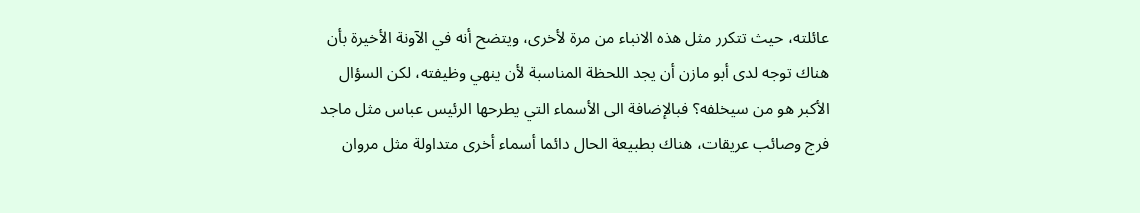عائلته، حيث تتكرر مثل هذه الانباء من مرة لأخرى، ويتضح أنه في الآونة الأخيرة بأن هناك توجه لدى أبو مازن أن يجد اللحظة المناسبة لأن ينهي وظيفته، لكن السؤال الأكبر هو من سيخلفه؟ فبالإضافة الى الأسماء التي يطرحها الرئيس عباس مثل ماجد فرج وصائب عريقات، هناك بطبيعة الحال دائما أسماء أخرى متداولة مثل مروان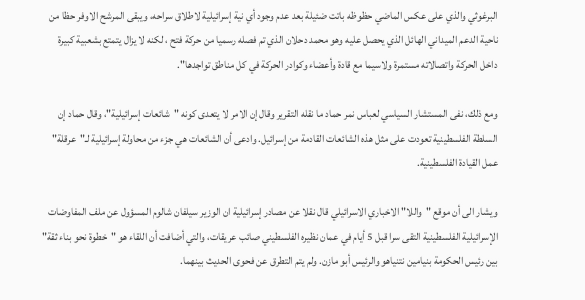البرغوثي والذي على عكس الماضي حظوظه باتت ضئيلة بعد عدم وجود أي نية إسرائيلية لاطلاق سراحه، ويبقى المرشح الاوفر حظا من ناحية الدعم الميداني الهائل الذي يحصل عليه وهو محمد دحلان الذي تم فصله رسميا من حركة فتح ، لكنه لا يزال يتمتع بشعبية كبيرة داخل الحركة واتصالاته مستمرة ولاسيما مع قادة وأعضاء وكوادر الحركة في كل مناطق تواجدها".

ومع ذلك، نفى المستشار السياسي لعباس نمر حماد ما نقله التقرير وقال إن الامر لا يتعدى كونه "شائعات إسرائيلية"، وقال حماد إن السلطة الفلسطينية تعودت على مثل هذه الشائعات القادمة من إسرائيل. وادعى أن الشائعات هي جزء من محاولة إسرائيلية لـ"عرقلة" عمل القيادة الفلسطينية.

ويشار الى أن موقع "واللا" الاخباري الاسرائيلي قال نقلا عن مصادر إسرائيلية ان الوزير سيلفان شالوم المسؤول عن ملف المفاوضات الإسرائيلية الفلسطينية التقى سرا قبل 5 أيام في عمان نظيره الفلسطيني صائب عريقات، والتي أضافت أن اللقاء هو "خطوة نحو بناء ثقة" بين رئيس الحكومة بنيامين نتنياهو والرئيس أبو مازن. ولم يتم التطرق عن فحوى الحديث بينهما.